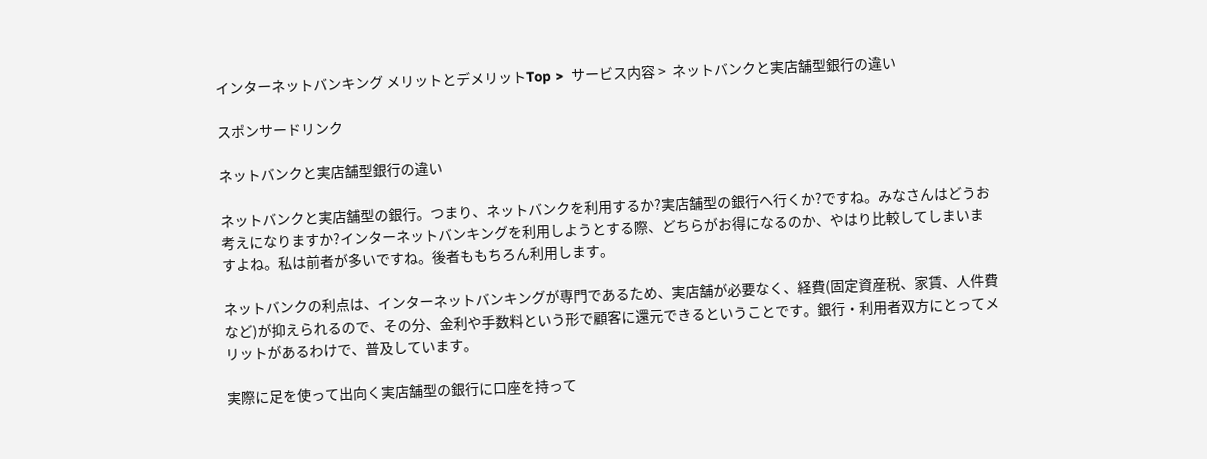インターネットバンキング メリットとデメリットTop >  サービス内容 >  ネットバンクと実店舗型銀行の違い

スポンサードリンク

ネットバンクと実店舗型銀行の違い

ネットバンクと実店舗型の銀行。つまり、ネットバンクを利用するか?実店舗型の銀行へ行くか?ですね。みなさんはどうお考えになりますか?インターネットバンキングを利用しようとする際、どちらがお得になるのか、やはり比較してしまいますよね。私は前者が多いですね。後者ももちろん利用します。

ネットバンクの利点は、インターネットバンキングが専門であるため、実店舗が必要なく、経費(固定資産税、家賃、人件費など)が抑えられるので、その分、金利や手数料という形で顧客に還元できるということです。銀行・利用者双方にとってメリットがあるわけで、普及しています。

実際に足を使って出向く実店舗型の銀行に口座を持って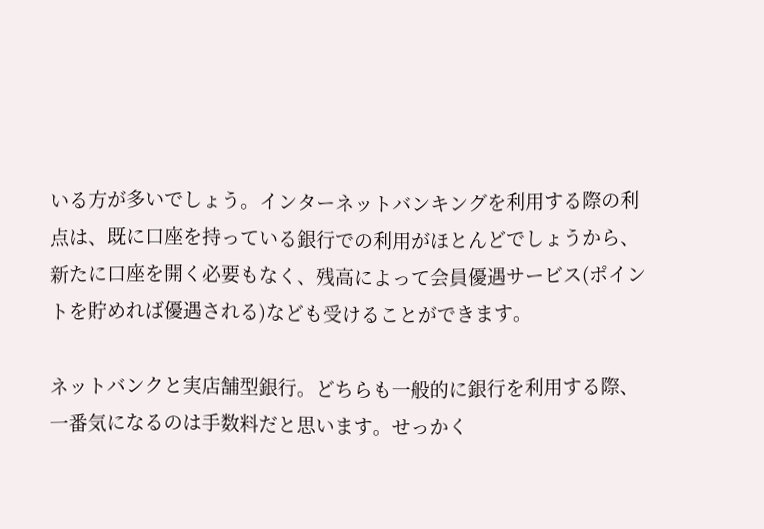いる方が多いでしょう。インターネットバンキングを利用する際の利点は、既に口座を持っている銀行での利用がほとんどでしょうから、新たに口座を開く必要もなく、残高によって会員優遇サービス(ポイントを貯めれば優遇される)なども受けることができます。

ネットバンクと実店舗型銀行。どちらも一般的に銀行を利用する際、一番気になるのは手数料だと思います。せっかく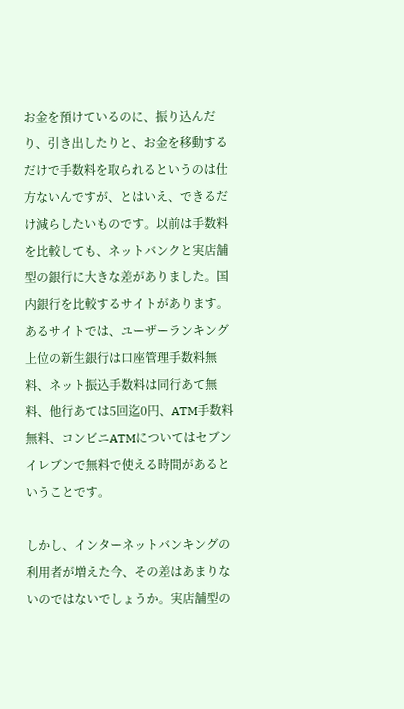お金を預けているのに、振り込んだり、引き出したりと、お金を移動するだけで手数料を取られるというのは仕方ないんですが、とはいえ、できるだけ減らしたいものです。以前は手数料を比較しても、ネットバンクと実店舗型の銀行に大きな差がありました。国内銀行を比較するサイトがあります。あるサイトでは、ユーザーランキング上位の新生銀行は口座管理手数料無料、ネット振込手数料は同行あて無料、他行あては5回迄0円、ATM手数料無料、コンビニATMについてはセブンイレブンで無料で使える時間があるということです。

しかし、インターネットバンキングの利用者が増えた今、その差はあまりないのではないでしょうか。実店舗型の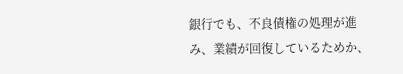銀行でも、不良債権の処理が進み、業績が回復しているためか、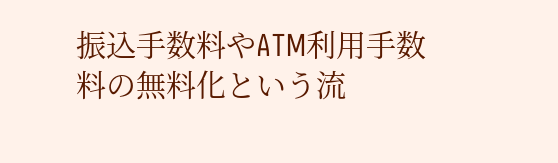振込手数料やATM利用手数料の無料化という流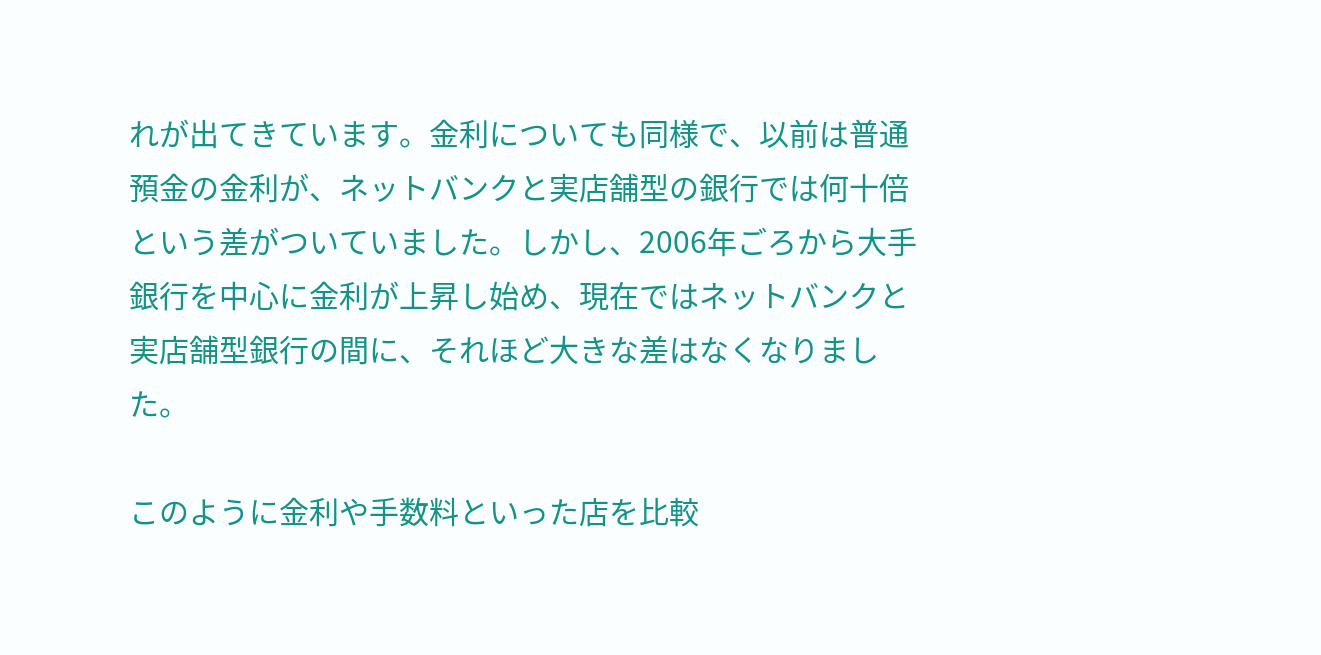れが出てきています。金利についても同様で、以前は普通預金の金利が、ネットバンクと実店舗型の銀行では何十倍という差がついていました。しかし、2006年ごろから大手銀行を中心に金利が上昇し始め、現在ではネットバンクと実店舗型銀行の間に、それほど大きな差はなくなりました。

このように金利や手数料といった店を比較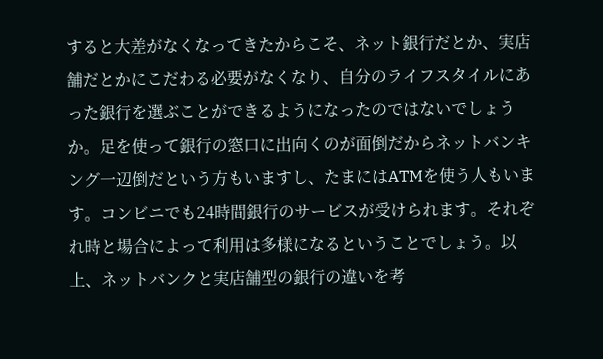すると大差がなくなってきたからこそ、ネット銀行だとか、実店舗だとかにこだわる必要がなくなり、自分のライフスタイルにあった銀行を選ぶことができるようになったのではないでしょうか。足を使って銀行の窓口に出向くのが面倒だからネットバンキング一辺倒だという方もいますし、たまにはATMを使う人もいます。コンビニでも24時間銀行のサービスが受けられます。それぞれ時と場合によって利用は多様になるということでしょう。以上、ネットバンクと実店舗型の銀行の違いを考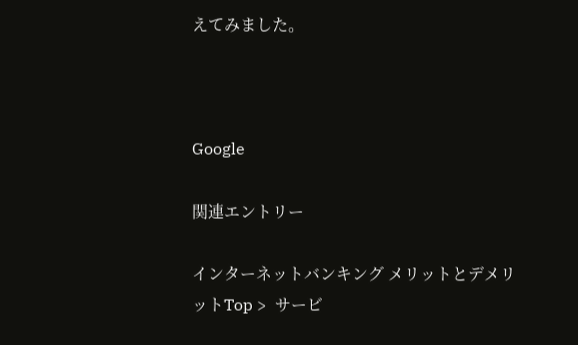えてみました。



Google

関連エントリー

インターネットバンキング メリットとデメリットTop >  サービ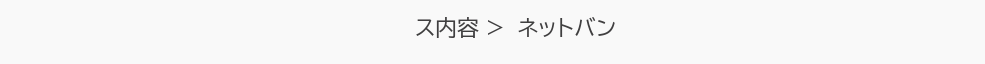ス内容 >  ネットバン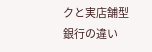クと実店舗型銀行の違い